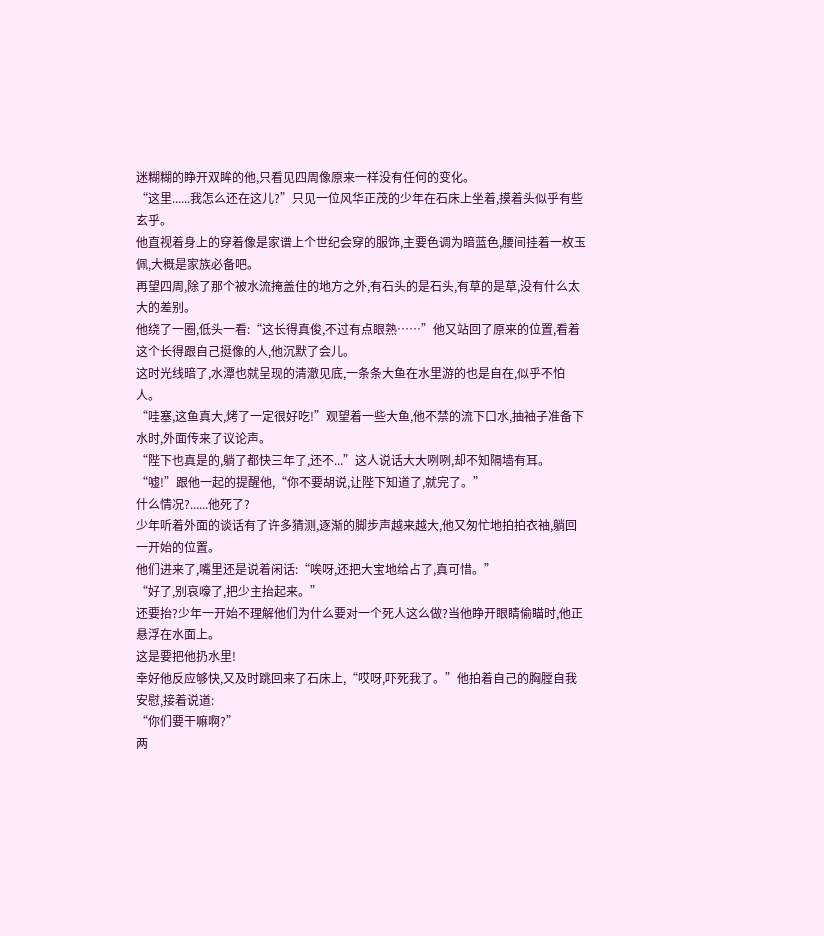迷糊糊的睁开双眸的他,只看见四周像原来一样没有任何的变化。
“这里......我怎么还在这儿?”只见一位风华正茂的少年在石床上坐着,摸着头似乎有些玄乎。
他直视着身上的穿着像是家谱上个世纪会穿的服饰,主要色调为暗蓝色,腰间挂着一枚玉佩,大概是家族必备吧。
再望四周,除了那个被水流掩盖住的地方之外,有石头的是石头,有草的是草,没有什么太大的差别。
他绕了一圈,低头一看:“这长得真俊,不过有点眼熟……”他又站回了原来的位置,看着这个长得跟自己挺像的人,他沉默了会儿。
这时光线暗了,水潭也就呈现的清澈见底,一条条大鱼在水里游的也是自在,似乎不怕人。
“哇塞,这鱼真大,烤了一定很好吃!”观望着一些大鱼,他不禁的流下口水,抽袖子准备下水时,外面传来了议论声。
“陛下也真是的,躺了都快三年了,还不...”这人说话大大咧咧,却不知隔墙有耳。
“嘘!”跟他一起的提醒他,“你不要胡说,让陛下知道了,就完了。”
什么情况?......他死了?
少年听着外面的谈话有了许多猜测,逐渐的脚步声越来越大,他又匆忙地拍拍衣袖,躺回一开始的位置。
他们进来了,嘴里还是说着闲话:“唉呀,还把大宝地给占了,真可惜。”
“好了,别哀嚎了,把少主抬起来。”
还要抬?少年一开始不理解他们为什么要对一个死人这么做?当他睁开眼睛偷瞄时,他正悬浮在水面上。
这是要把他扔水里!
幸好他反应够快,又及时跳回来了石床上,“哎呀,吓死我了。”他拍着自己的胸膛自我安慰,接着说道:
“你们要干嘛啊?”
两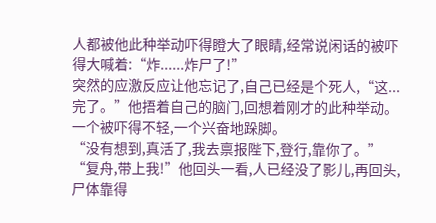人都被他此种举动吓得瞪大了眼睛,经常说闲话的被吓得大喊着:“炸......炸尸了!”
突然的应激反应让他忘记了,自己已经是个死人,“这...完了。”他捂着自己的脑门,回想着刚才的此种举动。
一个被吓得不轻,一个兴奋地跺脚。
“没有想到,真活了,我去禀报陛下,登行,靠你了。”
“复舟,带上我!”他回头一看,人已经没了影儿,再回头,尸体靠得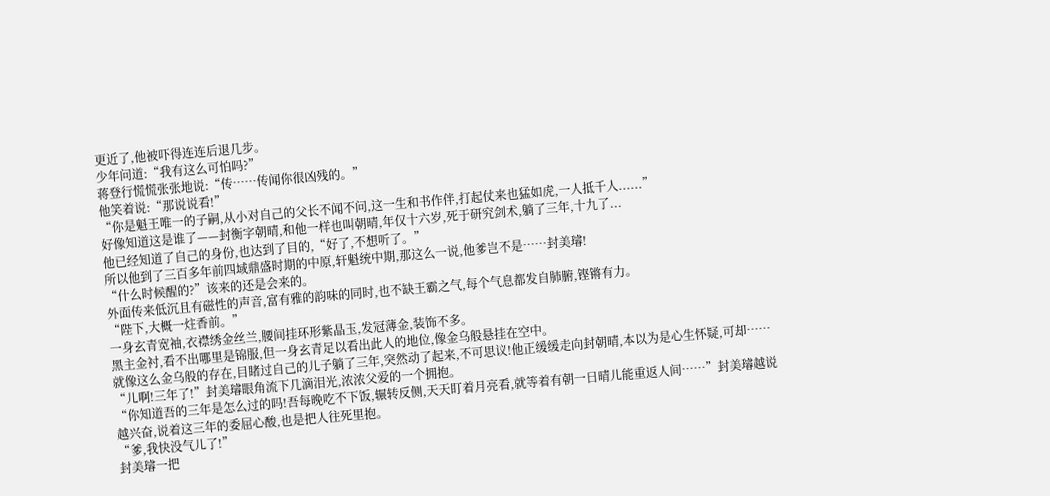更近了,他被吓得连连后退几步。
少年问道:“我有这么可怕吗?”
蒋登行慌慌张张地说:“传……传闻你很凶残的。”
他笑着说:“那说说看!”
“你是魁王唯一的子嗣,从小对自己的父长不闻不问,这一生和书作伴,打起仗来也猛如虎,一人抵千人......”
好像知道这是谁了——封衡字朝晴,和他一样也叫朝晴,年仅十六岁,死于研究剑术,躺了三年,十九了...
他已经知道了自己的身份,也达到了目的,“好了,不想听了。”
所以他到了三百多年前四域鼎盛时期的中原,轩魁统中期,那这么一说,他爹岂不是……封美璿!
“什么时候醒的?”该来的还是会来的。
外面传来低沉且有磁性的声音,富有雅的韵味的同时,也不缺王霸之气,每个气息都发自肺腑,铿锵有力。
“陛下,大概一炷香前。”
一身玄青宽袖,衣襟绣金丝兰,腰间挂环形紫晶玉,发冠薄金,装饰不多。
黑主金衬,看不出哪里是锦服,但一身玄青足以看出此人的地位,像金乌般悬挂在空中。
就像这么金乌般的存在,目睹过自己的儿子躺了三年,突然动了起来,不可思议!他正缓缓走向封朝晴,本以为是心生怀疑,可却……
“儿啊!三年了!”封美璿眼角流下几滴泪光,浓浓父爱的一个拥抱。
“你知道吾的三年是怎么过的吗!吾每晚吃不下饭,辗转反侧,天天盯着月亮看,就等着有朝一日晴儿能重返人间……”封美璿越说越兴奋,说着这三年的委屈心酸,也是把人往死里抱。
“爹,我快没气儿了!”
封美璿一把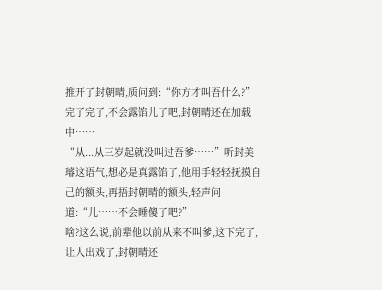推开了封朝晴,质问到:“你方才叫吾什么?”
完了完了,不会露馅儿了吧,封朝晴还在加载中……
“从...从三岁起就没叫过吾爹……”听封美璿这语气,想必是真露馅了,他用手轻轻抚摸自己的额头,再捂封朝晴的额头,轻声问道:“儿……不会睡傻了吧?”
啥?这么说,前辈他以前从来不叫爹,这下完了,让人出戏了,封朝晴还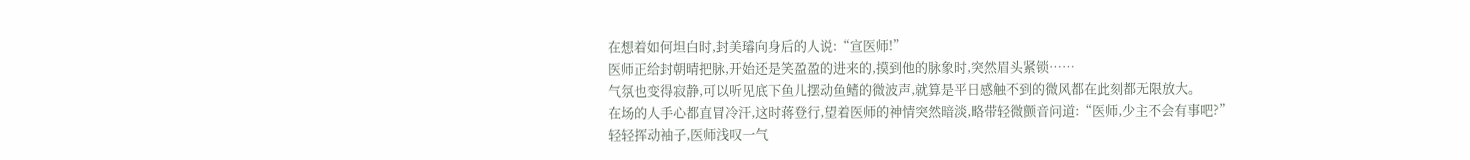在想着如何坦白时,封美璿向身后的人说:“宣医师!”
医师正给封朝晴把脉,开始还是笑盈盈的进来的,摸到他的脉象时,突然眉头紧锁……
气氛也变得寂静,可以听见底下鱼儿摆动鱼鳍的微波声,就算是平日感触不到的微风都在此刻都无限放大。
在场的人手心都直冒冷汗,这时蒋登行,望着医师的神情突然暗淡,略带轻微颤音问道:“医师,少主不会有事吧?”
轻轻挥动袖子,医师浅叹一气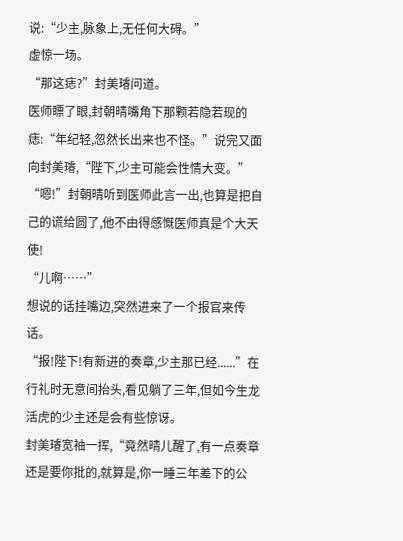说:“少主,脉象上,无任何大碍。”
虚惊一场。
“那这痣?”封美璿问道。
医师瞟了眼,封朝晴嘴角下那颗若隐若现的痣:“年纪轻,忽然长出来也不怪。”说完又面向封美璿,“陛下,少主可能会性情大变。”
“嗯!”封朝晴听到医师此言一出,也算是把自己的谎给圆了,他不由得感慨医师真是个大天使!
“儿啊……”
想说的话挂嘴边,突然进来了一个报官来传话。
“报!陛下!有新进的奏章,少主那已经......”在行礼时无意间抬头,看见躺了三年,但如今生龙活虎的少主还是会有些惊讶。
封美璿宽袖一挥,“竟然晴儿醒了,有一点奏章还是要你批的,就算是,你一睡三年差下的公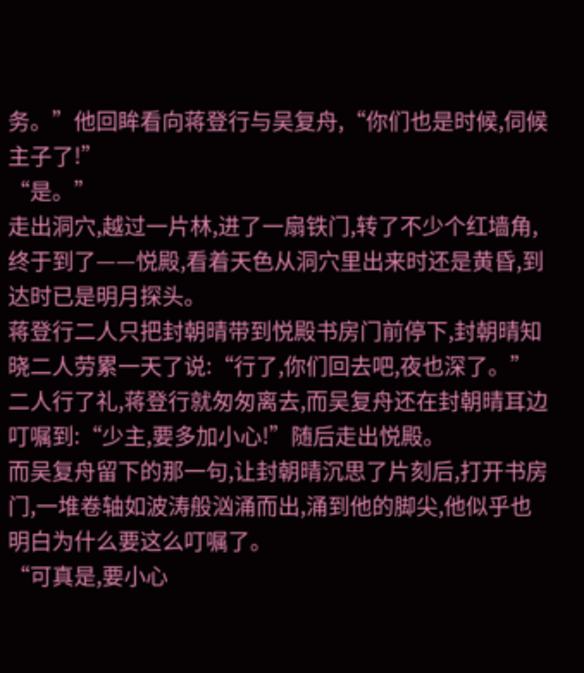务。”他回眸看向蒋登行与吴复舟,“你们也是时候,伺候主子了!”
“是。”
走出洞穴,越过一片林,进了一扇铁门,转了不少个红墙角,终于到了——悦殿,看着天色从洞穴里出来时还是黄昏,到达时已是明月探头。
蒋登行二人只把封朝晴带到悦殿书房门前停下,封朝晴知晓二人劳累一天了说:“行了,你们回去吧,夜也深了。”
二人行了礼,蒋登行就匆匆离去,而吴复舟还在封朝晴耳边叮嘱到:“少主,要多加小心!”随后走出悦殿。
而吴复舟留下的那一句,让封朝晴沉思了片刻后,打开书房门,一堆卷轴如波涛般汹涌而出,涌到他的脚尖,他似乎也明白为什么要这么叮嘱了。
“可真是,要小心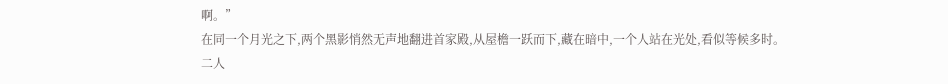啊。”
在同一个月光之下,两个黑影悄然无声地翻进首家殿,从屋檐一跃而下,藏在暗中,一个人站在光处,看似等候多时。
二人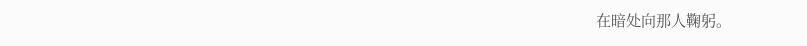在暗处向那人鞠躬。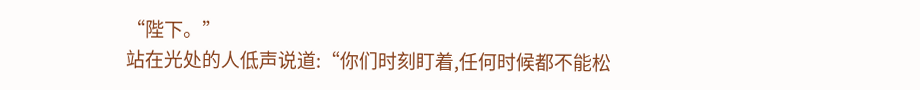“陛下。”
站在光处的人低声说道:“你们时刻盯着,任何时候都不能松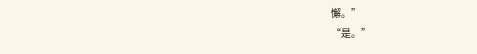懈。”
“是。”